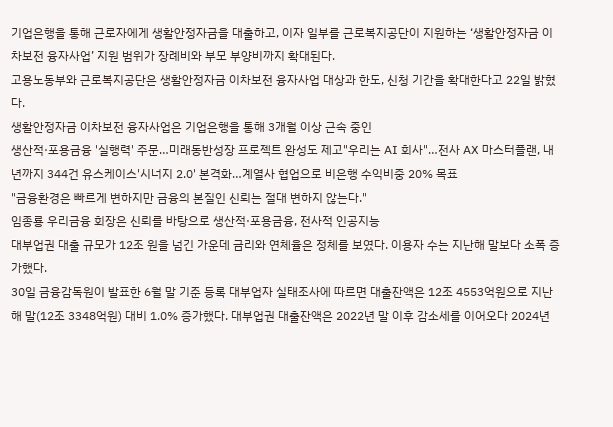기업은행을 통해 근로자에게 생활안정자금을 대출하고, 이자 일부를 근로복지공단이 지원하는 ‘생활안정자금 이차보전 융자사업’ 지원 범위가 장례비와 부모 부양비까지 확대된다.
고용노동부와 근로복지공단은 생활안정자금 이차보전 융자사업 대상과 한도, 신청 기간을 확대한다고 22일 밝혔다.
생활안정자금 이차보전 융자사업은 기업은행을 통해 3개월 이상 근속 중인
생산적·포용금융 '실행력' 주문…미래동반성장 프로젝트 완성도 제고"우리는 AI 회사"…전사 AX 마스터플랜, 내년까지 344건 유스케이스'시너지 2.0' 본격화…계열사 협업으로 비은행 수익비중 20% 목표
"금융환경은 빠르게 변하지만 금융의 본질인 신뢰는 절대 변하지 않는다."
임종룡 우리금융 회장은 신뢰를 바탕으로 생산적·포용금융, 전사적 인공지능
대부업권 대출 규모가 12조 원을 넘긴 가운데 금리와 연체율은 정체를 보였다. 이용자 수는 지난해 말보다 소폭 증가했다.
30일 금융감독원이 발표한 6월 말 기준 등록 대부업자 실태조사에 따르면 대출잔액은 12조 4553억원으로 지난해 말(12조 3348억원) 대비 1.0% 증가했다. 대부업권 대출잔액은 2022년 말 이후 감소세를 이어오다 2024년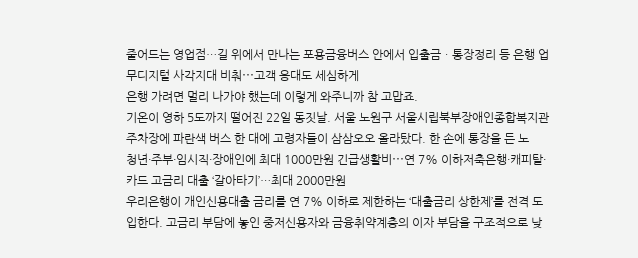줄어드는 영업점…길 위에서 만나는 포용금융버스 안에서 입출금ㆍ통장정리 등 은행 업무디지털 사각지대 비춰⋯고객 응대도 세심하게
은행 가려면 멀리 나가야 했는데 이렇게 와주니까 참 고맙죠.
기온이 영하 5도까지 떨어진 22일 동짓날. 서울 노원구 서울시립북부장애인종합복지관 주차장에 파란색 버스 한 대에 고령자들이 삼삼오오 올라탔다. 한 손에 통장을 든 노
청년·주부·임시직·장애인에 최대 1000만원 긴급생활비⋯연 7% 이하저축은행·캐피탈·카드 고금리 대출 ‘갈아타기’…최대 2000만원
우리은행이 개인신용대출 금리를 연 7% 이하로 제한하는 ‘대출금리 상한제’를 전격 도입한다. 고금리 부담에 놓인 중저신용자와 금융취약계층의 이자 부담을 구조적으로 낮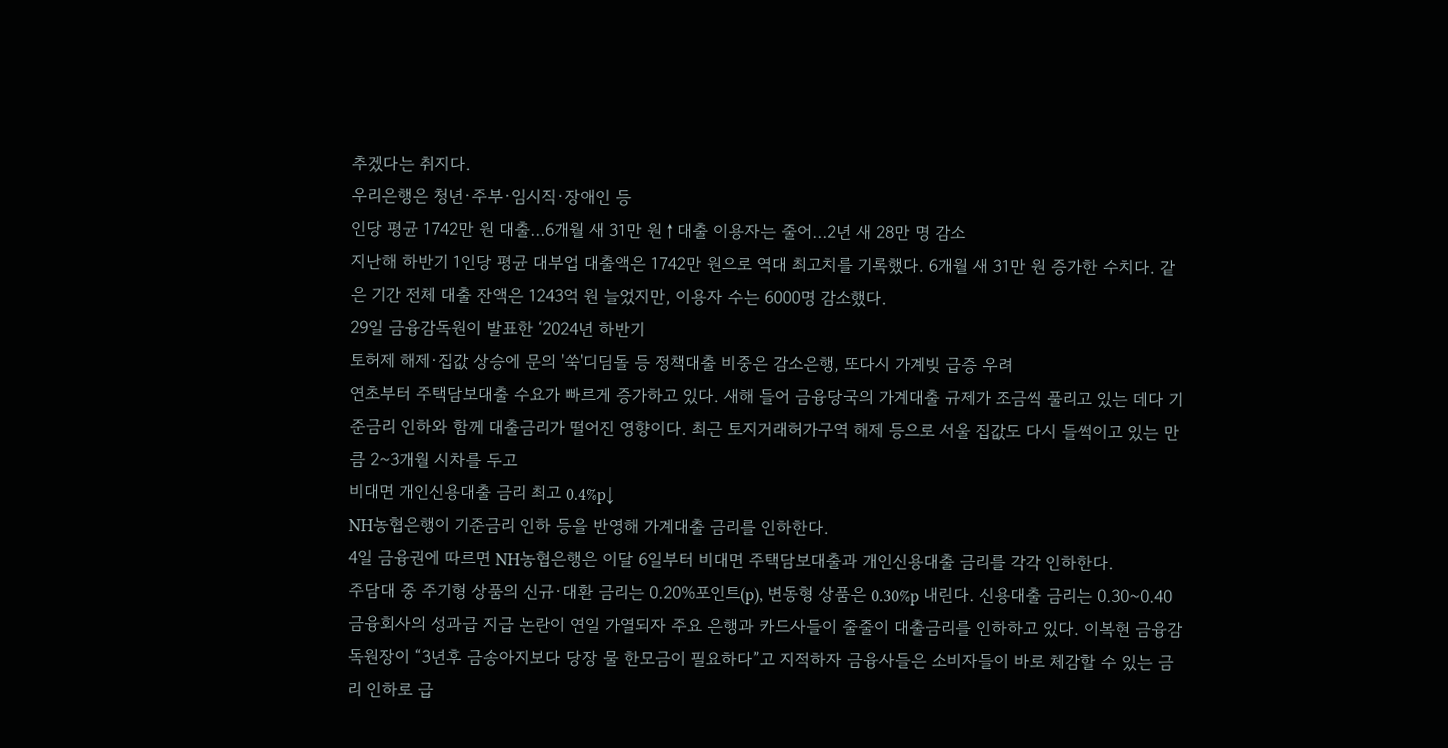추겠다는 취지다.
우리은행은 청년·주부·임시직·장애인 등
인당 평균 1742만 원 대출…6개월 새 31만 원↑대출 이용자는 줄어…2년 새 28만 명 감소
지난해 하반기 1인당 평균 대부업 대출액은 1742만 원으로 역대 최고치를 기록했다. 6개월 새 31만 원 증가한 수치다. 같은 기간 전체 대출 잔액은 1243억 원 늘었지만, 이용자 수는 6000명 감소했다.
29일 금융감독원이 발표한 ‘2024년 하반기
토허제 해제·집값 상승에 문의 '쑥'디딤돌 등 정책대출 비중은 감소은행, 또다시 가계빚 급증 우려
연초부터 주택담보대출 수요가 빠르게 증가하고 있다. 새해 들어 금융당국의 가계대출 규제가 조금씩 풀리고 있는 데다 기준금리 인하와 함께 대출금리가 떨어진 영향이다. 최근 토지거래허가구역 해제 등으로 서울 집값도 다시 들썩이고 있는 만큼 2~3개월 시차를 두고
비대면 개인신용대출 금리 최고 0.4%p↓
NH농협은행이 기준금리 인하 등을 반영해 가계대출 금리를 인하한다.
4일 금융권에 따르면 NH농협은행은 이달 6일부터 비대면 주택담보대출과 개인신용대출 금리를 각각 인하한다.
주담대 중 주기형 상품의 신규·대환 금리는 0.20%포인트(p), 변동형 상품은 0.30%p 내린다. 신용대출 금리는 0.30~0.40
금융회사의 성과급 지급 논란이 연일 가열되자 주요 은행과 카드사들이 줄줄이 대출금리를 인하하고 있다. 이복현 금융감독원장이 “3년후 금송아지보다 당장 물 한모금이 필요하다”고 지적하자 금융사들은 소비자들이 바로 체감할 수 있는 금리 인하로 급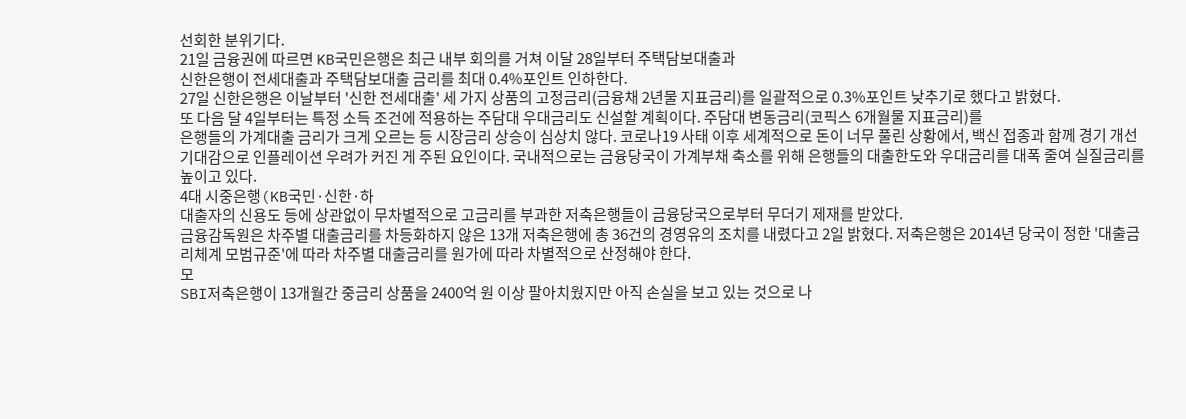선회한 분위기다.
21일 금융권에 따르면 KB국민은행은 최근 내부 회의를 거쳐 이달 28일부터 주택담보대출과
신한은행이 전세대출과 주택담보대출 금리를 최대 0.4%포인트 인하한다.
27일 신한은행은 이날부터 '신한 전세대출' 세 가지 상품의 고정금리(금융채 2년물 지표금리)를 일괄적으로 0.3%포인트 낮추기로 했다고 밝혔다.
또 다음 달 4일부터는 특정 소득 조건에 적용하는 주담대 우대금리도 신설할 계획이다. 주담대 변동금리(코픽스 6개월물 지표금리)를
은행들의 가계대출 금리가 크게 오르는 등 시장금리 상승이 심상치 않다. 코로나19 사태 이후 세계적으로 돈이 너무 풀린 상황에서, 백신 접종과 함께 경기 개선 기대감으로 인플레이션 우려가 커진 게 주된 요인이다. 국내적으로는 금융당국이 가계부채 축소를 위해 은행들의 대출한도와 우대금리를 대폭 줄여 실질금리를 높이고 있다.
4대 시중은행(KB국민·신한·하
대출자의 신용도 등에 상관없이 무차별적으로 고금리를 부과한 저축은행들이 금융당국으로부터 무더기 제재를 받았다.
금융감독원은 차주별 대출금리를 차등화하지 않은 13개 저축은행에 총 36건의 경영유의 조치를 내렸다고 2일 밝혔다. 저축은행은 2014년 당국이 정한 '대출금리체계 모범규준'에 따라 차주별 대출금리를 원가에 따라 차별적으로 산정해야 한다.
모
SBI저축은행이 13개월간 중금리 상품을 2400억 원 이상 팔아치웠지만 아직 손실을 보고 있는 것으로 나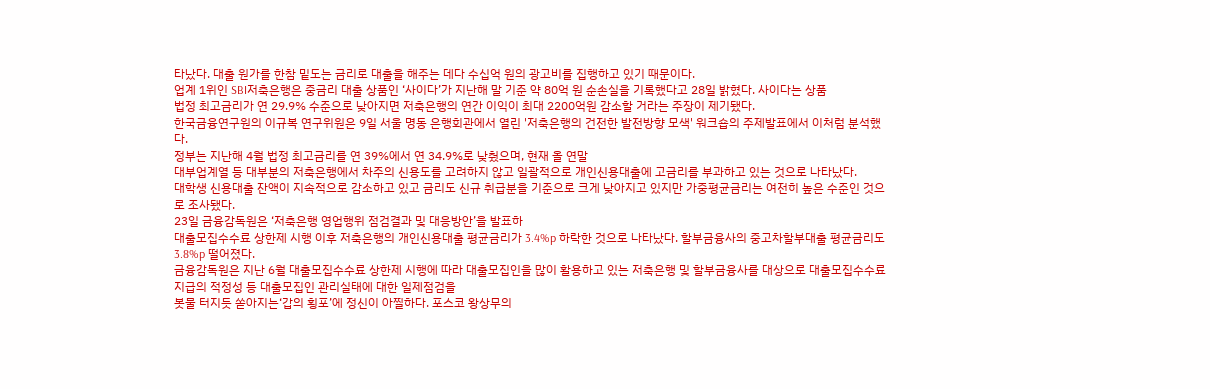타났다. 대출 원가를 한참 밑도는 금리로 대출을 해주는 데다 수십억 원의 광고비를 집행하고 있기 때문이다.
업계 1위인 SBI저축은행은 중금리 대출 상품인 ‘사이다’가 지난해 말 기준 약 80억 원 순손실을 기록했다고 28일 밝혔다. 사이다는 상품
법정 최고금리가 연 29.9% 수준으로 낮아지면 저축은행의 연간 이익이 최대 2200억원 감소할 거라는 주장이 제기됐다.
한국금융연구원의 이규복 연구위원은 9일 서울 명동 은행회관에서 열린 '저축은행의 건전한 발전방향 모색' 워크숍의 주제발표에서 이처럼 분석했다.
정부는 지난해 4월 법정 최고금리를 연 39%에서 연 34.9%로 낮췄으며, 현재 올 연말
대부업계열 등 대부분의 저축은행에서 차주의 신용도를 고려하지 않고 일괄적으로 개인신용대출에 고금리를 부과하고 있는 것으로 나타났다.
대학생 신용대출 잔액이 지속적으로 감소하고 있고 금리도 신규 취급분을 기준으로 크게 낮아지고 있지만 가중평균금리는 여전히 높은 수준인 것으로 조사됐다.
23일 금융감독원은 ‘저축은행 영업행위 점검결과 및 대응방안’을 발표하
대출모집수수료 상한제 시행 이후 저축은행의 개인신용대출 평균금리가 3.4%p 하락한 것으로 나타났다. 할부금융사의 중고차할부대출 평균금리도 3.8%p 떨어졌다.
금융감독원은 지난 6월 대출모집수수료 상한제 시행에 따라 대출모집인을 많이 활용하고 있는 저축은행 및 할부금융사를 대상으로 대출모집수수료 지급의 적정성 등 대출모집인 관리실태에 대한 일제점검을
봇물 터지듯 쏟아지는‘갑의 횡포’에 정신이 아찔하다. 포스코 왕상무의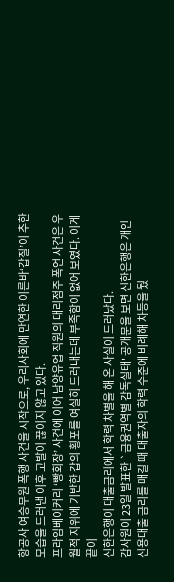항공사 여승무원 폭행 사건을 시작으로, 우리사회에 만연한 이른바‘갑질’이 추한 모습을 드러낸 이후 고발이 끊이지 않고 있다.
프라임베이커리 ‘빵회장’ 사건에 이어 남양유업 직원의 대리점주 폭언 사건은 우월적 지위에 기반한 갑의 횡포를 여실히 드러내는데 부족함이 없어 보였다. 이게 끝이
신한은행이 대출금리에서 학력 차별을 해 온 사실이 드러났다.
감사원이 23일 발표한 `금융권역별 감독실태' 공개문을 보면 신한은행은 개인신용대출 금리를 매길 때 대출자의 학력 수준에 비례해 차등을 뒀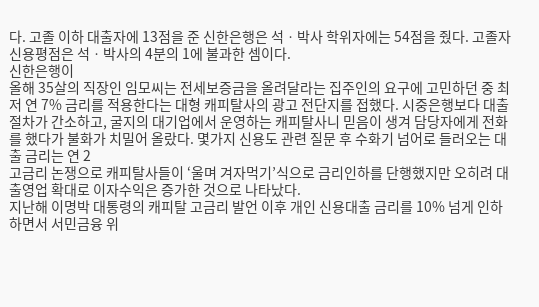다. 고졸 이하 대출자에 13점을 준 신한은행은 석ㆍ박사 학위자에는 54점을 줬다. 고졸자 신용평점은 석ㆍ박사의 4분의 1에 불과한 셈이다.
신한은행이
올해 35살의 직장인 임모씨는 전세보증금을 올려달라는 집주인의 요구에 고민하던 중 최저 연 7% 금리를 적용한다는 대형 캐피탈사의 광고 전단지를 접했다. 시중은행보다 대출 절차가 간소하고, 굴지의 대기업에서 운영하는 캐피탈사니 믿음이 생겨 담당자에게 전화를 했다가 불화가 치밀어 올랐다. 몇가지 신용도 관련 질문 후 수화기 넘어로 들러오는 대출 금리는 연 2
고금리 논쟁으로 캐피탈사들이 ‘울며 겨자먹기’식으로 금리인하를 단행했지만 오히려 대출영업 확대로 이자수익은 증가한 것으로 나타났다.
지난해 이명박 대통령의 캐피탈 고금리 발언 이후 개인 신용대출 금리를 10% 넘게 인하하면서 서민금융 위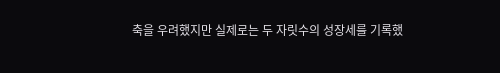축을 우려했지만 실제로는 두 자릿수의 성장세를 기록했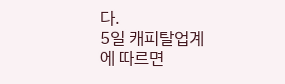다.
5일 캐피탈업계에 따르면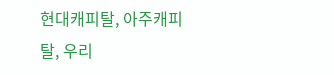현대캐피탈, 아주캐피탈, 우리